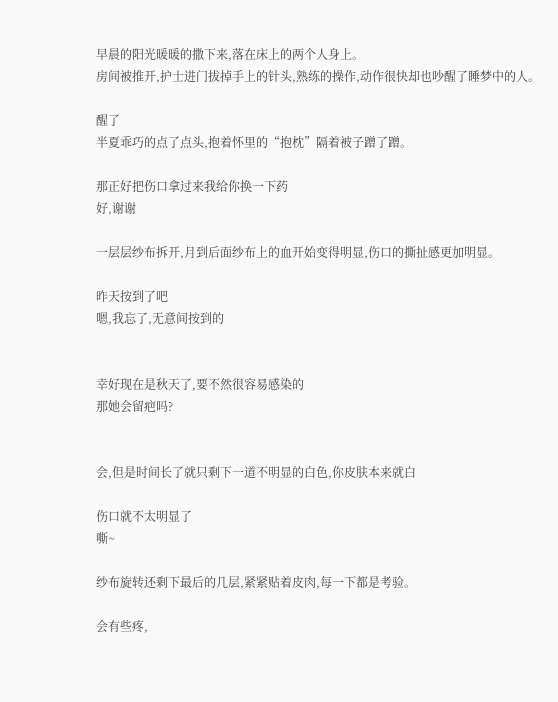早晨的阳光暖暖的撒下来,落在床上的两个人身上。
房间被推开,护士进门拔掉手上的针头,熟练的操作,动作很快却也吵醒了睡梦中的人。

醒了
半夏乖巧的点了点头,抱着怀里的“抱枕”隔着被子蹭了蹭。

那正好把伤口拿过来我给你换一下药
好,谢谢

一层层纱布拆开,月到后面纱布上的血开始变得明显,伤口的撕扯感更加明显。

昨天按到了吧
嗯,我忘了,无意间按到的


幸好现在是秋天了,要不然很容易感染的
那她会留疤吗?


会,但是时间长了就只剩下一道不明显的白色,你皮肤本来就白

伤口就不太明显了
嘶~

纱布旋转还剩下最后的几层,紧紧贴着皮肉,每一下都是考验。

会有些疼,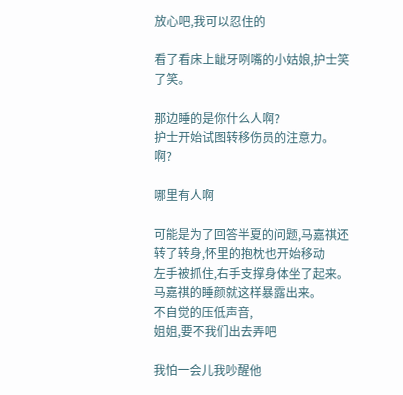放心吧,我可以忍住的

看了看床上龇牙咧嘴的小姑娘,护士笑了笑。

那边睡的是你什么人啊?
护士开始试图转移伤员的注意力。
啊?

哪里有人啊

可能是为了回答半夏的问题,马嘉祺还转了转身,怀里的抱枕也开始移动
左手被抓住,右手支撑身体坐了起来。
马嘉祺的睡颜就这样暴露出来。
不自觉的压低声音,
姐姐,要不我们出去弄吧

我怕一会儿我吵醒他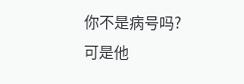你不是病号吗?
可是他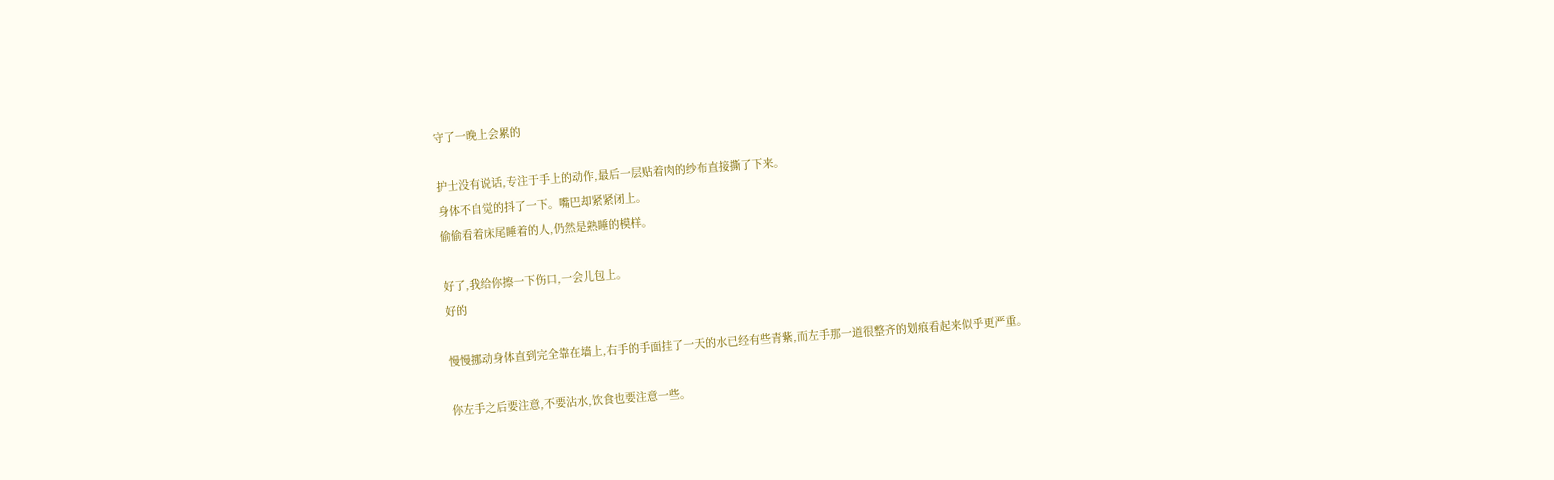守了一晚上会累的

护士没有说话,专注于手上的动作,最后一层贴着肉的纱布直接撕了下来。
身体不自觉的抖了一下。嘴巴却紧紧闭上。
偷偷看着床尾睡着的人,仍然是熟睡的模样。

好了,我给你擦一下伤口,一会儿包上。
好的

慢慢挪动身体直到完全靠在墙上,右手的手面挂了一天的水已经有些青紫,而左手那一道很整齐的划痕看起来似乎更严重。

你左手之后要注意,不要沾水,饮食也要注意一些。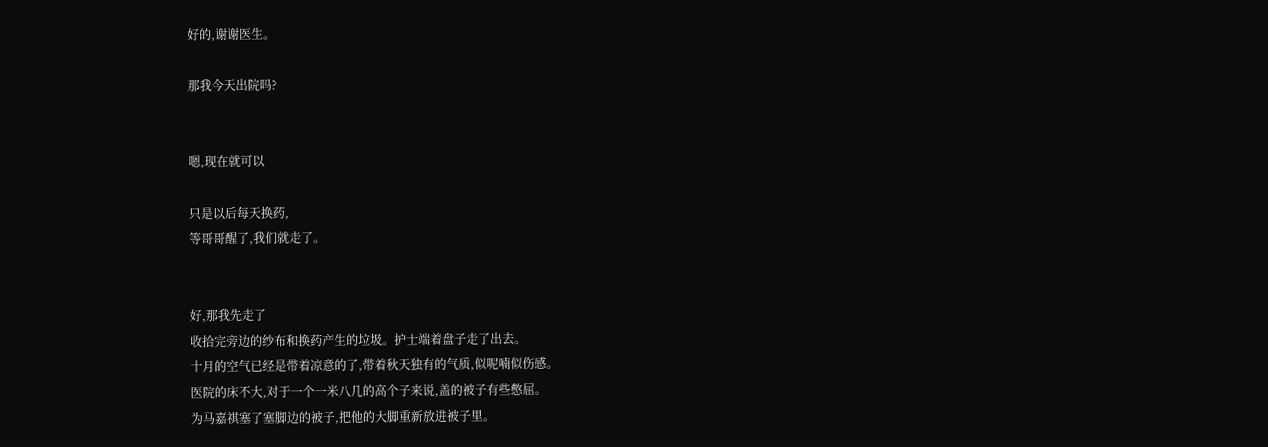好的,谢谢医生。

那我今天出院吗?


嗯,现在就可以

只是以后每天换药,
等哥哥醒了,我们就走了。


好,那我先走了
收拾完旁边的纱布和换药产生的垃圾。护士端着盘子走了出去。
十月的空气已经是带着凉意的了,带着秋天独有的气质,似呢喃似伤感。
医院的床不大,对于一个一米八几的高个子来说,盖的被子有些憋屈。
为马嘉祺塞了塞脚边的被子,把他的大脚重新放进被子里。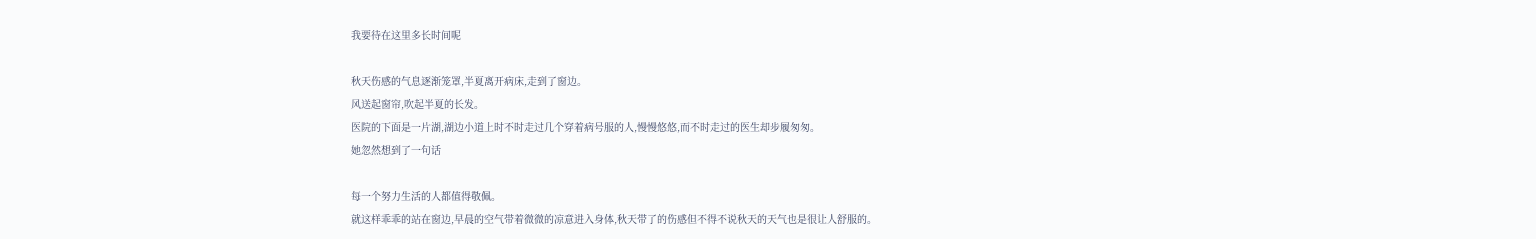我要待在这里多长时间呢

秋天伤感的气息逐渐笼罩,半夏离开病床,走到了窗边。
风送起窗帘,吹起半夏的长发。
医院的下面是一片湖,湖边小道上时不时走过几个穿着病号服的人,慢慢悠悠,而不时走过的医生却步履匆匆。
她忽然想到了一句话

每一个努力生活的人都值得敬佩。
就这样乖乖的站在窗边,早晨的空气带着微微的凉意进入身体,秋天带了的伤感但不得不说秋天的天气也是很让人舒服的。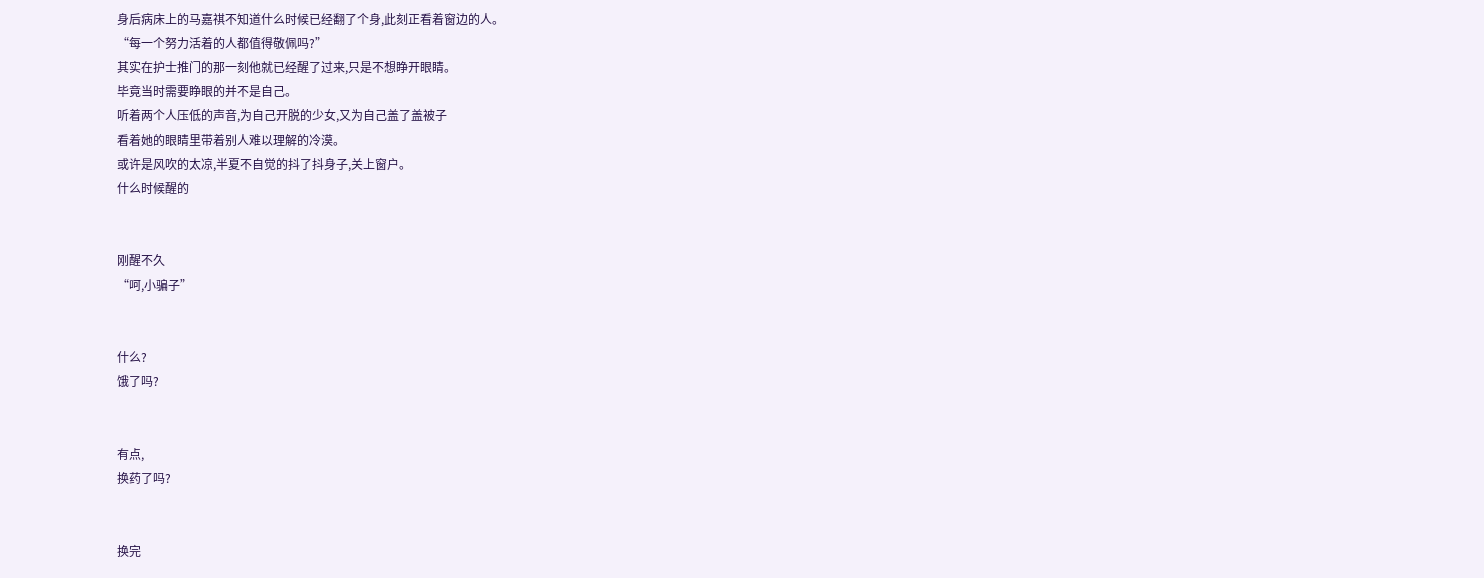身后病床上的马嘉祺不知道什么时候已经翻了个身,此刻正看着窗边的人。
“每一个努力活着的人都值得敬佩吗?”
其实在护士推门的那一刻他就已经醒了过来,只是不想睁开眼睛。
毕竟当时需要睁眼的并不是自己。
听着两个人压低的声音,为自己开脱的少女,又为自己盖了盖被子
看着她的眼睛里带着别人难以理解的冷漠。
或许是风吹的太凉,半夏不自觉的抖了抖身子,关上窗户。
什么时候醒的


刚醒不久
“呵,小骗子”


什么?
饿了吗?


有点,
换药了吗?


换完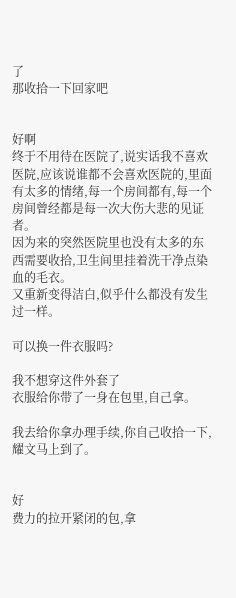了
那收拾一下回家吧


好啊
终于不用待在医院了,说实话我不喜欢医院,应该说谁都不会喜欢医院的,里面有太多的情绪,每一个房间都有,每一个房间曾经都是每一次大伤大悲的见证者。
因为来的突然医院里也没有太多的东西需要收拾,卫生间里挂着洗干净点染血的毛衣。
又重新变得洁白,似乎什么都没有发生过一样。

可以换一件衣服吗?

我不想穿这件外套了
衣服给你带了一身在包里,自己拿。

我去给你拿办理手续,你自己收拾一下,耀文马上到了。


好
费力的拉开紧闭的包,拿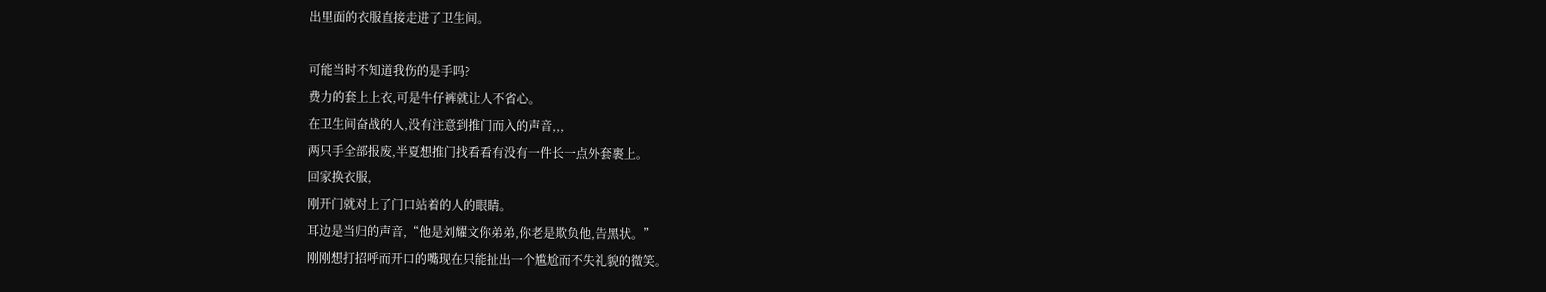出里面的衣服直接走进了卫生间。

可能当时不知道我伤的是手吗?
费力的套上上衣,可是牛仔裤就让人不省心。
在卫生间奋战的人,没有注意到推门而入的声音,,,
两只手全部报废,半夏想推门找看看有没有一件长一点外套裹上。
回家换衣服,
刚开门就对上了门口站着的人的眼睛。
耳边是当归的声音,“他是刘耀文你弟弟,你老是欺负他,告黑状。”
刚刚想打招呼而开口的嘴现在只能扯出一个尴尬而不失礼貌的微笑。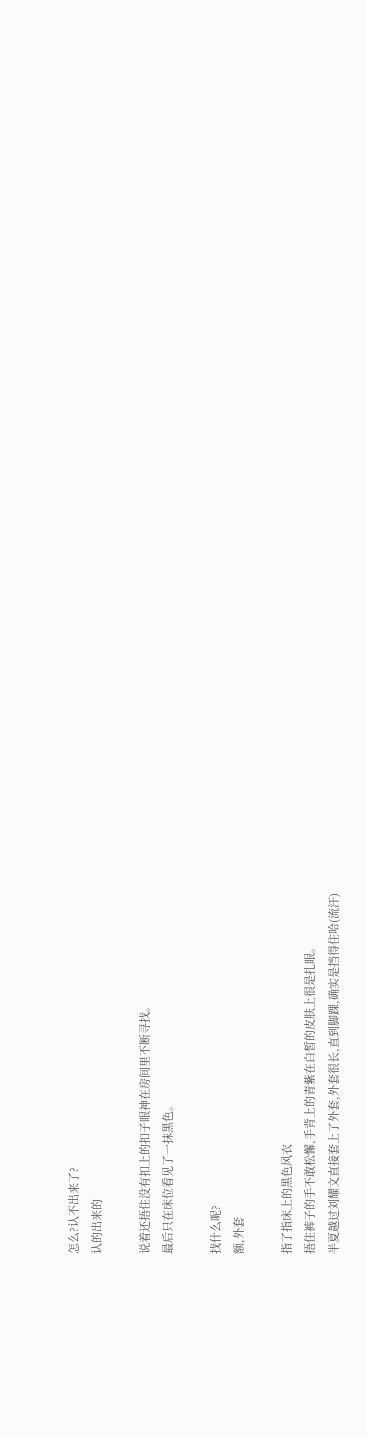怎么?认不出来了?
认的出来的

说着还捂住没有扣上的扣子眼神在房间里不断寻找。
最后只在床位看见了一抹黑色。

找什么呢?
额,外套

指了指床上的黑色风衣
捂住裤子的手不敢松懈,手背上的青紫在白皙的皮肤上很是扎眼。
半夏越过刘耀文直接套上了外套,外套很长,直到脚踝,确实是挡得住哈(流汗)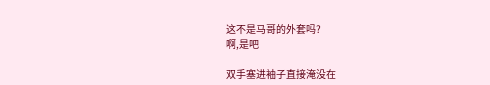这不是马哥的外套吗?
啊,是吧

双手塞进袖子直接淹没在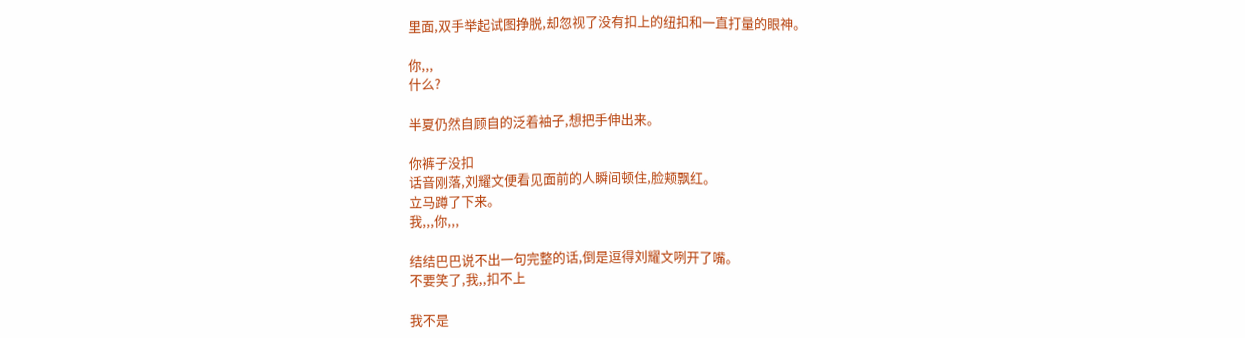里面,双手举起试图挣脱,却忽视了没有扣上的纽扣和一直打量的眼神。

你,,,
什么?

半夏仍然自顾自的泛着袖子,想把手伸出来。

你裤子没扣
话音刚落,刘耀文便看见面前的人瞬间顿住,脸颊飘红。
立马蹲了下来。
我,,,你,,,

结结巴巴说不出一句完整的话,倒是逗得刘耀文咧开了嘴。
不要笑了,我,,扣不上

我不是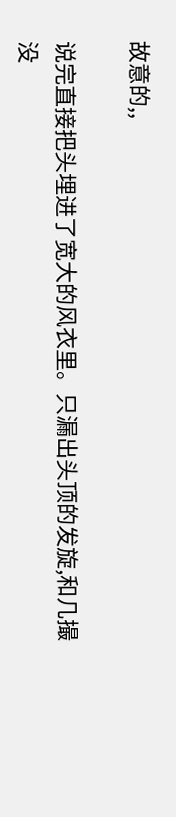故意的,,

说完直接把头埋进了宽大的风衣里。只漏出头顶的发旋,和几撮没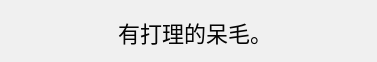有打理的呆毛。